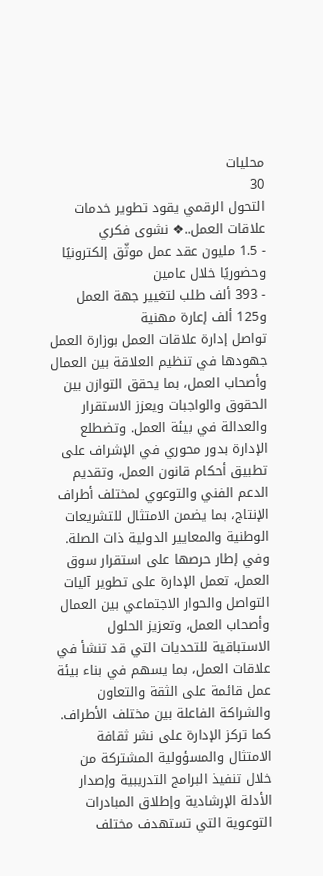محليات
30
التحول الرقمي يقود تطوير خدمات علاقات العمل..❖ نشوى فكري
- 1.5 مليون عقد عمل موثّق إلكترونيًا وحضوريًا خلال عامين
- 393 ألف طلب لتغيير جهة العمل و125 ألف إعارة مهنية
تواصل إدارة علاقات العمل بوزارة العمل جهودها في تنظيم العلاقة بين العمال وأصحاب العمل، بما يحقق التوازن بين الحقوق والواجبات ويعزز الاستقرار والعدالة في بيئة العمل. وتضطلع الإدارة بدور محوري في الإشراف على تطبيق أحكام قانون العمل، وتقديم الدعم الفني والتوعوي لمختلف أطراف الإنتاج، بما يضمن الامتثال للتشريعات الوطنية والمعايير الدولية ذات الصلة.
وفي إطار حرصها على استقرار سوق العمل، تعمل الإدارة على تطوير آليات التواصل والحوار الاجتماعي بين العمال وأصحاب العمل، وتعزيز الحلول الاستباقية للتحديات التي قد تنشأ في علاقات العمل، بما يسهم في بناء بيئة عمل قائمة على الثقة والتعاون والشراكة الفاعلة بين مختلف الأطراف. كما تركز الإدارة على نشر ثقافة الامتثال والمسؤولية المشتركة من خلال تنفيذ البرامج التدريبية وإصدار الأدلة الإرشادية وإطلاق المبادرات التوعوية التي تستهدف مختلف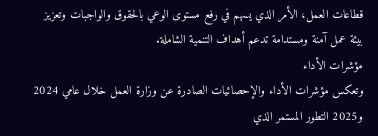قطاعات العمل، الأمر الذي يسهم في رفع مستوى الوعي بالحقوق والواجبات وتعزيز بيئة عمل آمنة ومستدامة تدعم أهداف التنمية الشاملة.
مؤشرات الأداء
وتعكس مؤشرات الأداء والإحصائيات الصادرة عن وزارة العمل خلال عامي 2024 و2025 التطور المستمر الذي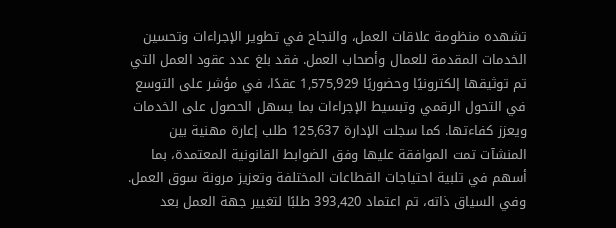تشهده منظومة علاقات العمل، والنجاح في تطوير الإجراءات وتحسين الخدمات المقدمة للعمال وأصحاب العمل. فقد بلغ عدد عقود العمل التي تم توثيقها إلكترونيًا وحضوريًا 1,575,929 عقدًا، في مؤشر على التوسع في التحول الرقمي وتبسيط الإجراءات بما يسهل الحصول على الخدمات ويعزز كفاءتها. كما سجلت الإدارة 125,637 طلب إعارة مهنية بين المنشآت تمت الموافقة عليها وفق الضوابط القانونية المعتمدة، بما أسهم في تلبية احتياجات القطاعات المختلفة وتعزيز مرونة سوق العمل. وفي السياق ذاته، تم اعتماد 393,420 طلبًا لتغيير جهة العمل بعد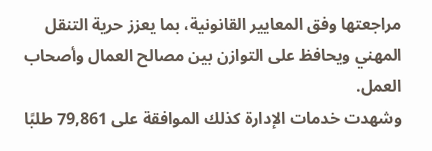مراجعتها وفق المعايير القانونية، بما يعزز حرية التنقل المهني ويحافظ على التوازن بين مصالح العمال وأصحاب العمل.
وشهدت خدمات الإدارة كذلك الموافقة على 79,861 طلبًا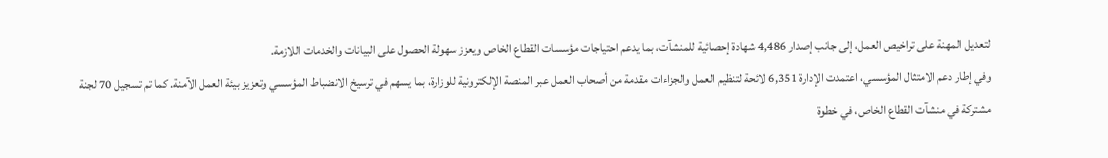لتعديل المهنة على تراخيص العمل، إلى جانب إصدار 4,486 شهادة إحصائية للمنشآت، بما يدعم احتياجات مؤسسات القطاع الخاص ويعزز سهولة الحصول على البيانات والخدمات اللازمة.
وفي إطار دعم الامتثال المؤسسي، اعتمدت الإدارة 6,351 لائحة لتنظيم العمل والجزاءات مقدمة من أصحاب العمل عبر المنصة الإلكترونية للوزارة، بما يسهم في ترسيخ الانضباط المؤسسي وتعزيز بيئة العمل الآمنة. كما تم تسجيل 70 لجنة مشتركة في منشآت القطاع الخاص، في خطوة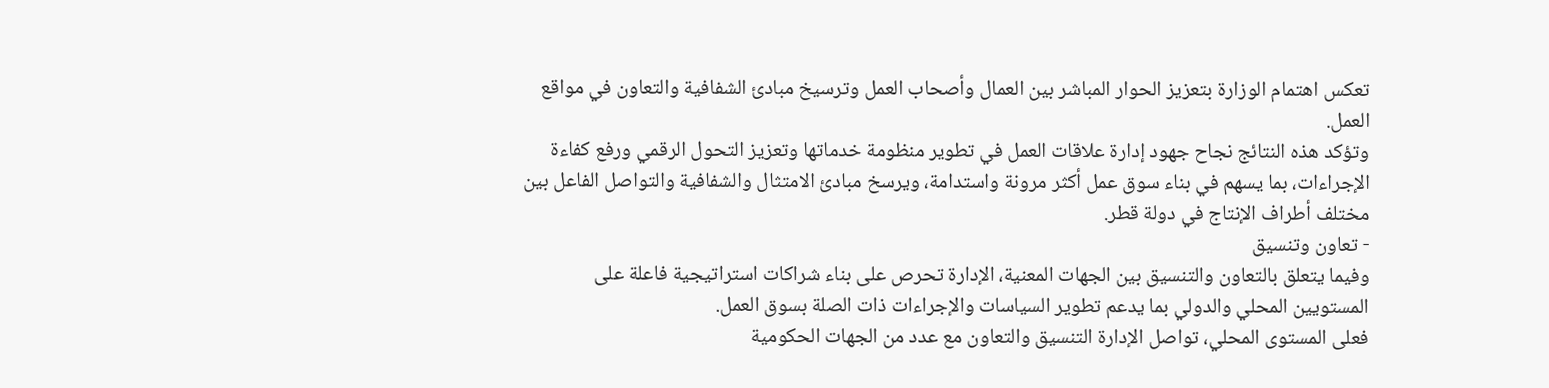تعكس اهتمام الوزارة بتعزيز الحوار المباشر بين العمال وأصحاب العمل وترسيخ مبادئ الشفافية والتعاون في مواقع العمل.
وتؤكد هذه النتائج نجاح جهود إدارة علاقات العمل في تطوير منظومة خدماتها وتعزيز التحول الرقمي ورفع كفاءة الإجراءات، بما يسهم في بناء سوق عمل أكثر مرونة واستدامة، ويرسخ مبادئ الامتثال والشفافية والتواصل الفاعل بين مختلف أطراف الإنتاج في دولة قطر.
- تعاون وتنسيق
وفيما يتعلق بالتعاون والتنسيق بين الجهات المعنية، الإدارة تحرص على بناء شراكات استراتيجية فاعلة على المستويين المحلي والدولي بما يدعم تطوير السياسات والإجراءات ذات الصلة بسوق العمل.
فعلى المستوى المحلي، تواصل الإدارة التنسيق والتعاون مع عدد من الجهات الحكومية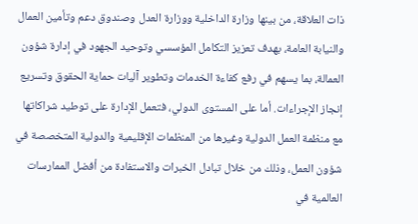ذات العلاقة، من بينها وزارة الداخلية ووزارة العدل وصندوق دعم وتأمين العمال والنيابة العامة، بهدف تعزيز التكامل المؤسسي وتوحيد الجهود في إدارة شؤون العمالة، بما يسهم في رفع كفاءة الخدمات وتطوير آليات حماية الحقوق وتسريع إنجاز الإجراءات. أما على المستوى الدولي، فتعمل الإدارة على توطيد شراكاتها مع منظمة العمل الدولية وغيرها من المنظمات الإقليمية والدولية المتخصصة في شؤون العمل، وذلك من خلال تبادل الخبرات والاستفادة من أفضل الممارسات العالمية في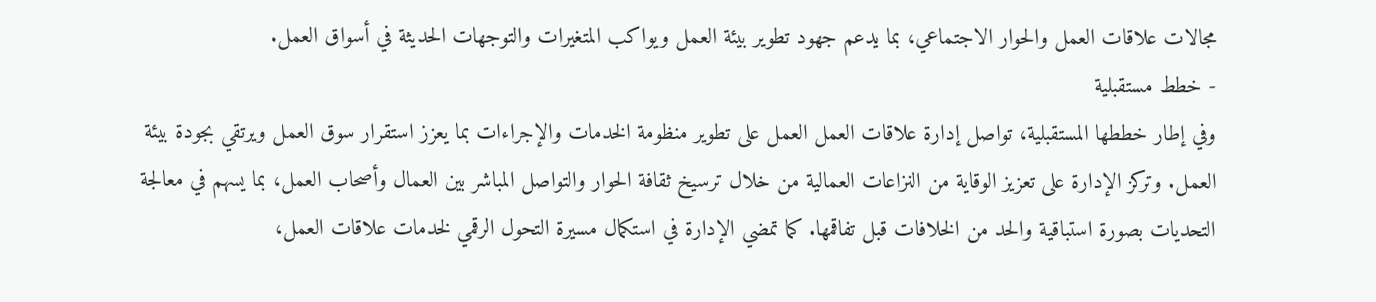مجالات علاقات العمل والحوار الاجتماعي، بما يدعم جهود تطوير بيئة العمل ويواكب المتغيرات والتوجهات الحديثة في أسواق العمل.
- خطط مستقبلية
وفي إطار خططها المستقبلية، تواصل إدارة علاقات العمل العمل على تطوير منظومة الخدمات والإجراءات بما يعزز استقرار سوق العمل ويرتقي بجودة بيئة العمل. وتركز الإدارة على تعزيز الوقاية من النزاعات العمالية من خلال ترسيخ ثقافة الحوار والتواصل المباشر بين العمال وأصحاب العمل، بما يسهم في معالجة التحديات بصورة استباقية والحد من الخلافات قبل تفاقمها. كما تمضي الإدارة في استكمال مسيرة التحول الرقمي لخدمات علاقات العمل،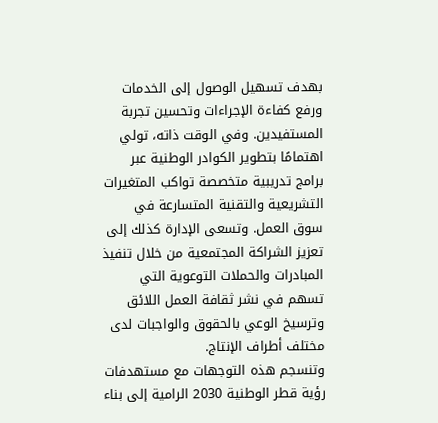بهدف تسهيل الوصول إلى الخدمات ورفع كفاءة الإجراءات وتحسين تجربة المستفيدين. وفي الوقت ذاته، تولي اهتمامًا بتطوير الكوادر الوطنية عبر برامج تدريبية متخصصة تواكب المتغيرات التشريعية والتقنية المتسارعة في سوق العمل. وتسعى الإدارة كذلك إلى تعزيز الشراكة المجتمعية من خلال تنفيذ المبادرات والحملات التوعوية التي تسهم في نشر ثقافة العمل اللائق وترسيخ الوعي بالحقوق والواجبات لدى مختلف أطراف الإنتاج.
وتنسجم هذه التوجهات مع مستهدفات رؤية قطر الوطنية 2030 الرامية إلى بناء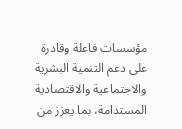مؤسسات فاعلة وقادرة على دعم التنمية البشرية والاجتماعية والاقتصادية المستدامة، بما يعزز من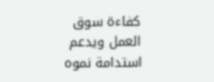كفاءة سوق العمل ويدعم استدامة نموه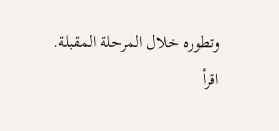وتطوره خلال المرحلة المقبلة.
اقرأ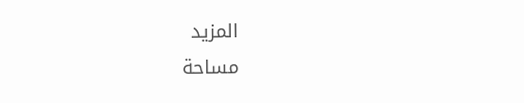المزيد
مساحة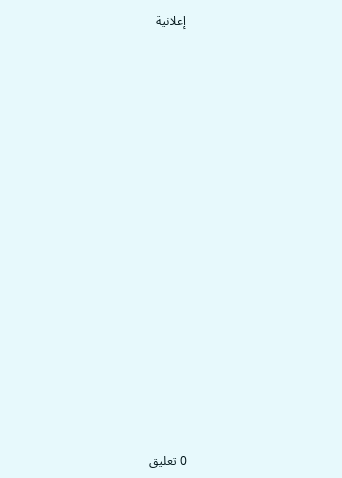إعلانية


















0 تعليق